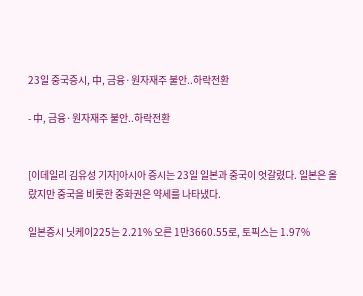23일 중국증시, 中, 금융·원자재주 불안..하락전환

- 中, 금융·원자재주 불안..하락전환


[이데일리 김유성 기자]아시아 증시는 23일 일본과 중국이 엇갈렸다. 일본은 올랐지만 중국을 비롯한 중화권은 약세를 나타냈다.

일본증시 닛케이225는 2.21% 오른 1만3660.55로, 토픽스는 1.97%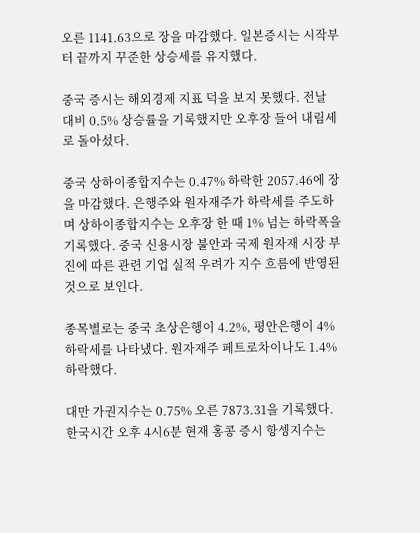오른 1141.63으로 장을 마감했다. 일본증시는 시작부터 끝까지 꾸준한 상승세를 유지했다.

중국 증시는 해외경제 지표 덕을 보지 못했다. 전날 대비 0.5% 상승률을 기록했지만 오후장 들어 내림세로 돌아섰다.

중국 상하이종합지수는 0.47% 하락한 2057.46에 장을 마감했다. 은행주와 원자재주가 하락세를 주도하며 상하이종합지수는 오후장 한 때 1% 넘는 하락폭을 기록했다. 중국 신용시장 불안과 국제 원자재 시장 부진에 따른 관련 기업 실적 우려가 지수 흐름에 반영된 것으로 보인다.

종목별로는 중국 초상은행이 4.2%, 평안은행이 4% 하락세를 나타냈다. 원자재주 페트로차이나도 1.4% 하락했다.

대만 가권지수는 0.75% 오른 7873.31을 기록했다. 한국시간 오후 4시6분 현재 홍콩 증시 항셍지수는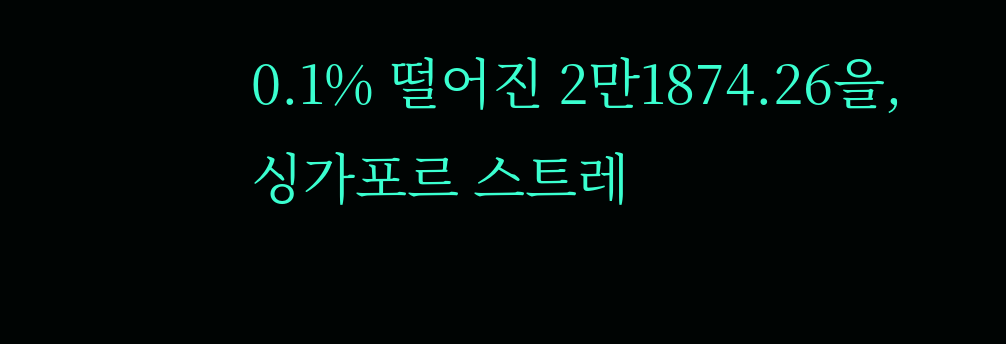0.1% 떨어진 2만1874.26을, 싱가포르 스트레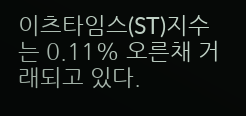이츠타임스(ST)지수는 0.11% 오른채 거래되고 있다.